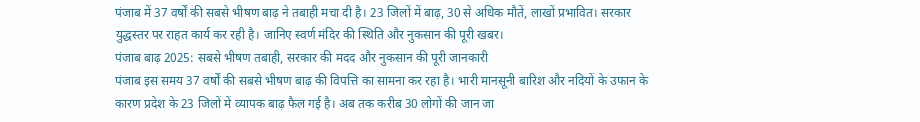पंजाब में 37 वर्षों की सबसे भीषण बाढ़ ने तबाही मचा दी है। 23 जिलों में बाढ़, 30 से अधिक मौतें, लाखों प्रभावित। सरकार युद्धस्तर पर राहत कार्य कर रही है। जानिए स्वर्ण मंदिर की स्थिति और नुकसान की पूरी खबर।
पंजाब बाढ़ 2025: सबसे भीषण तबाही, सरकार की मदद और नुकसान की पूरी जानकारी
पंजाब इस समय 37 वर्षों की सबसे भीषण बाढ़ की विपत्ति का सामना कर रहा है। भारी मानसूनी बारिश और नदियों के उफान के कारण प्रदेश के 23 जिलों में व्यापक बाढ़ फैल गई है। अब तक करीब 30 लोगों की जान जा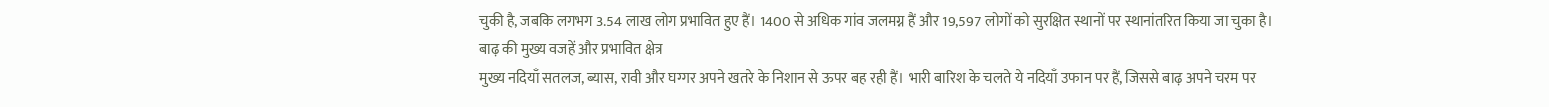चुकी है, जबकि लगभग 3.54 लाख लोग प्रभावित हुए हैं। 1400 से अधिक गांव जलमग्न हैं और 19,597 लोगों को सुरक्षित स्थानों पर स्थानांतरित किया जा चुका है।
बाढ़ की मुख्य वजहें और प्रभावित क्षेत्र
मुख्य नदियाँ सतलज, ब्यास, रावी और घग्गर अपने खतरे के निशान से ऊपर बह रही हैं। भारी बारिश के चलते ये नदियाँ उफान पर हैं, जिससे बाढ़ अपने चरम पर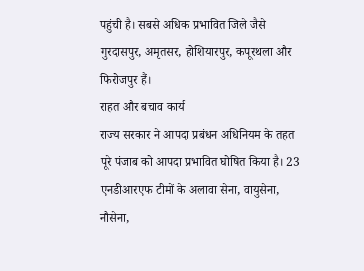पहुंची है। सबसे अधिक प्रभावित जिले जैसे गुरदासपुर, अमृतसर, होशियारपुर, कपूरथला और फिरोजपुर हैं।
राहत और बचाव कार्य
राज्य सरकार ने आपदा प्रबंधन अधिनियम के तहत पूरे पंजाब को आपदा प्रभावित घोषित किया है। 23 एनडीआरएफ टीमों के अलावा सेना, वायुसेना, नौसेना,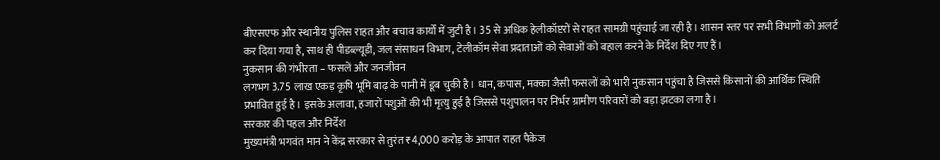बीएसएफ और स्थानीय पुलिस राहत और बचाव कार्यों में जुटी है। 35 से अधिक हेलीकॉप्टरों से राहत सामग्री पहुंचाई जा रही है। शासन स्तर पर सभी विभागों को अलर्ट कर दिया गया है, साथ ही पीडब्ल्यूडी, जल संसाधन विभाग, टेलीकॉम सेवा प्रदाताओं को सेवाओं को बहाल करने के निर्देश दिए गए हैं।
नुकसान की गंभीरता – फसलें और जनजीवन
लगभग 3.75 लाख एकड़ कृषि भूमि बाढ़ के पानी में डूब चुकी है। धान, कपास, मक्का जैसी फसलों को भारी नुकसान पहुंचा है जिससे किसानों की आर्थिक स्थिति प्रभावित हुई है। इसके अलावा, हजारों पशुओं की भी मृत्यु हुई है जिससे पशुपालन पर निर्भर ग्रामीण परिवारों को बड़ा झटका लगा है।
सरकार की पहल और निर्देश
मुख्यमंत्री भगवंत मान ने केंद्र सरकार से तुरंत ₹4,000 करोड़ के आपात राहत पैकेज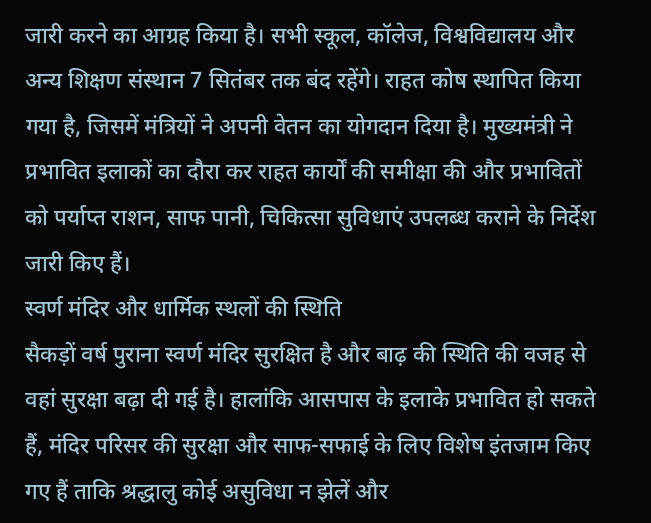जारी करने का आग्रह किया है। सभी स्कूल, कॉलेज, विश्वविद्यालय और अन्य शिक्षण संस्थान 7 सितंबर तक बंद रहेंगे। राहत कोष स्थापित किया गया है, जिसमें मंत्रियों ने अपनी वेतन का योगदान दिया है। मुख्यमंत्री ने प्रभावित इलाकों का दौरा कर राहत कार्यों की समीक्षा की और प्रभावितों को पर्याप्त राशन, साफ पानी, चिकित्सा सुविधाएं उपलब्ध कराने के निर्देश जारी किए हैं।
स्वर्ण मंदिर और धार्मिक स्थलों की स्थिति
सैकड़ों वर्ष पुराना स्वर्ण मंदिर सुरक्षित है और बाढ़ की स्थिति की वजह से वहां सुरक्षा बढ़ा दी गई है। हालांकि आसपास के इलाके प्रभावित हो सकते हैं, मंदिर परिसर की सुरक्षा और साफ-सफाई के लिए विशेष इंतजाम किए गए हैं ताकि श्रद्धालु कोई असुविधा न झेलें और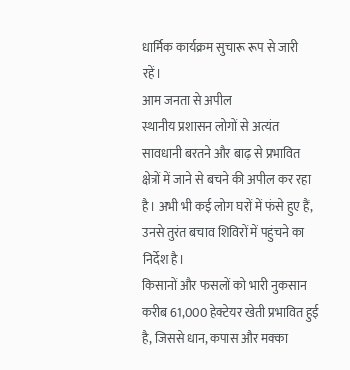धार्मिक कार्यक्रम सुचारू रूप से जारी रहें।
आम जनता से अपील
स्थानीय प्रशासन लोगों से अत्यंत सावधानी बरतने और बाढ़ से प्रभावित क्षेत्रों में जाने से बचने की अपील कर रहा है। अभी भी कई लोग घरों में फंसे हुए हैं, उनसे तुरंत बचाव शिविरों में पहुंचने का निर्देश है।
किसानों और फसलों को भारी नुकसान
करीब 61,000 हेक्टेयर खेती प्रभावित हुई है, जिससे धान, कपास और मक्का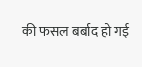की फसल बर्बाद हो गई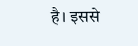है। इससे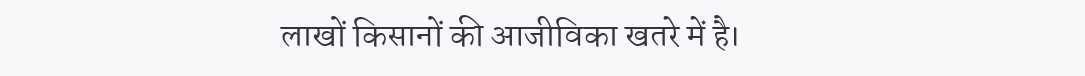लाखों किसानों की आजीविका खतरे में है।